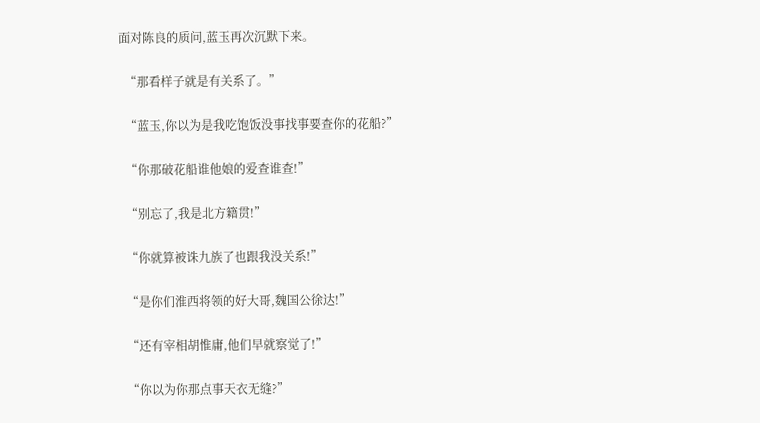面对陈良的质问,蓝玉再次沉默下来。

  “那看样子就是有关系了。”

  “蓝玉,你以为是我吃饱饭没事找事要查你的花船?”

  “你那破花船谁他娘的爱查谁查!”

  “别忘了,我是北方籍贯!”

  “你就算被诛九族了也跟我没关系!”

  “是你们淮西将领的好大哥,魏国公徐达!”

  “还有宰相胡惟庸,他们早就察觉了!”

  “你以为你那点事天衣无缝?”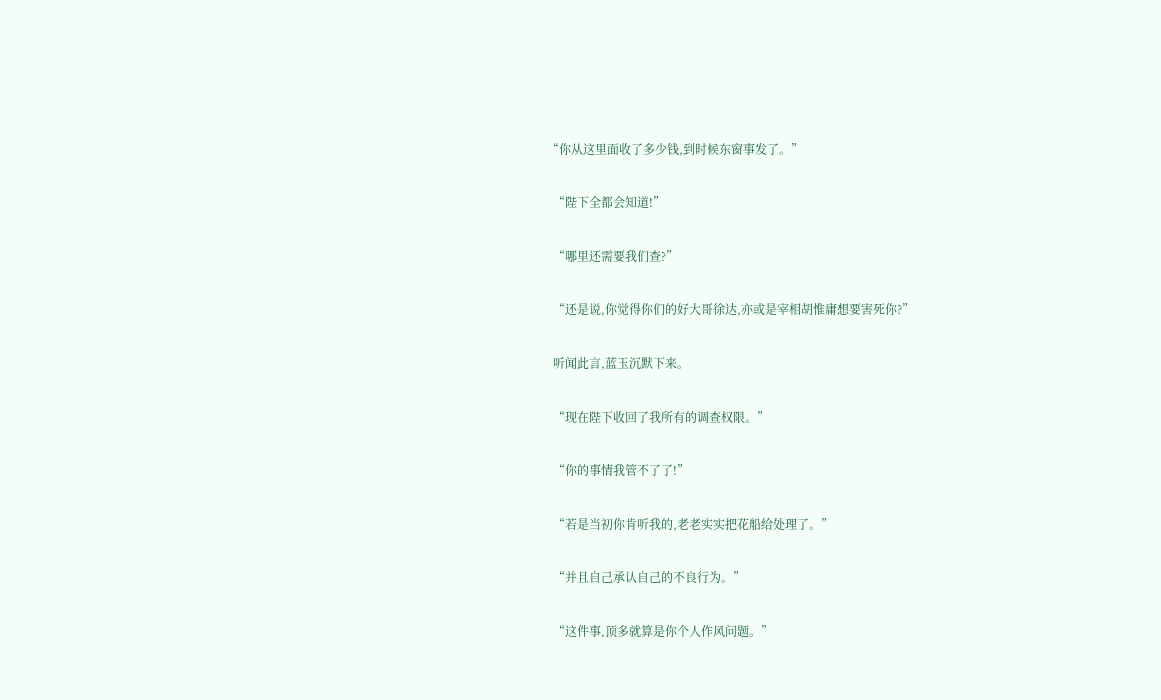“你从这里面收了多少钱,到时候东窗事发了。”

  “陛下全都会知道!”

  “哪里还需要我们查?”

  “还是说,你觉得你们的好大哥徐达,亦或是宰相胡惟庸想要害死你?”

  听闻此言,蓝玉沉默下来。

  “现在陛下收回了我所有的调查权限。”

  “你的事情我管不了了!”

  “若是当初你肯听我的,老老实实把花船给处理了。”

  “并且自己承认自己的不良行为。”

  “这件事,顶多就算是你个人作风问题。”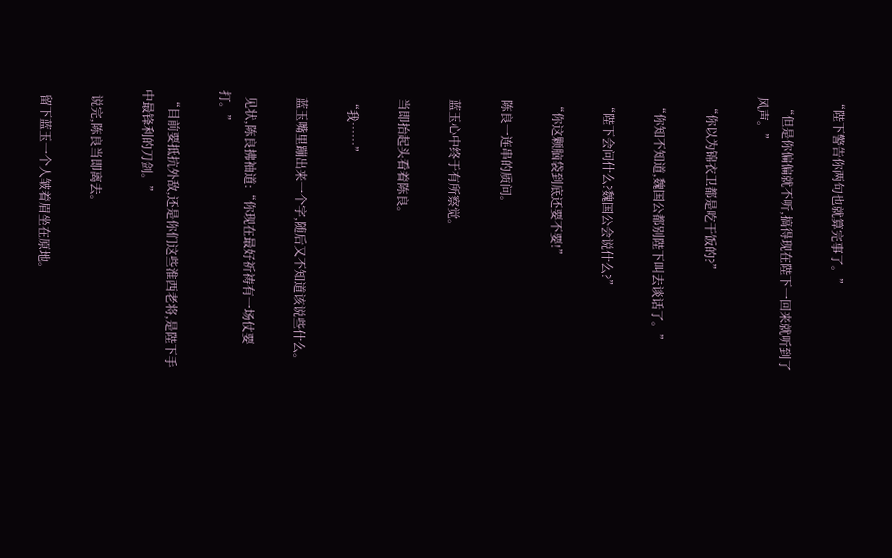“陛下警告你两句也就算完事了。”

  “但是你偏偏就不听,搞得现在陛下一回来就听到了风声。”

  “你以为锦衣卫都是吃干饭的?”

  “你知不知道,魏国公都别陛下叫去谈话了。”

  “陛下会问什么?魏国公会说什么?”

  “你这颗脑袋到底还要不要!”

  陈良一连串的质问。

  蓝玉心中终于有所察觉。

  当即抬起头看着陈良。

  “我……”

  蓝玉嘴里蹦出来一个字,随后又不知道该说些什么。

  见状,陈良拂袖道:“你现在最好祈祷有一场仗要打。”

  “目前要抵抗外敌,还是你们这些淮西老将,是陛下手中最锋利的刀剑。”

  说完,陈良当即离去。

  留下蓝玉一个人皱着眉坐在原地。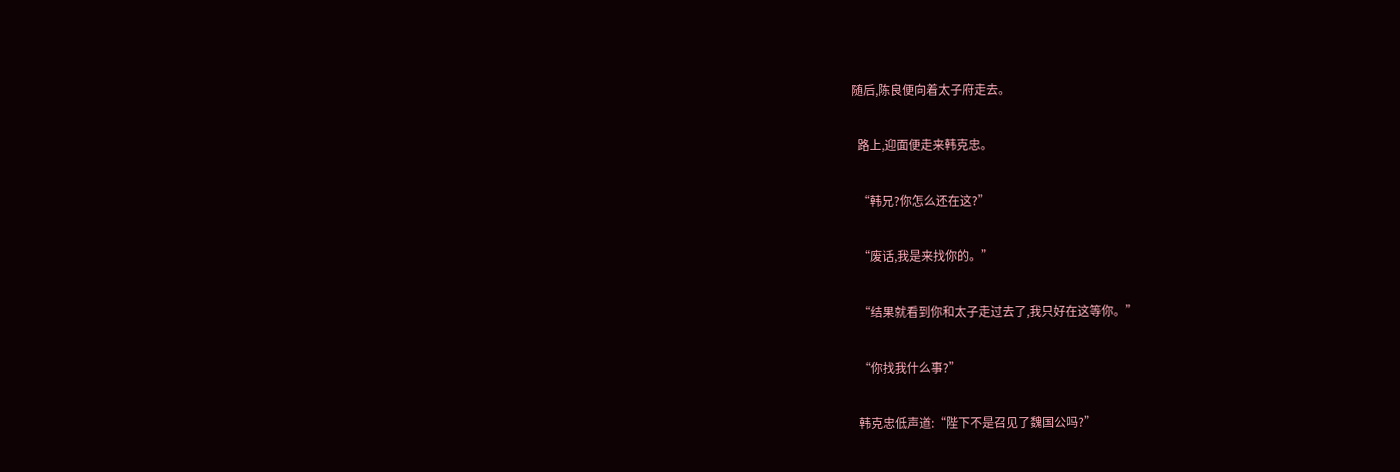随后,陈良便向着太子府走去。

  路上,迎面便走来韩克忠。

  “韩兄?你怎么还在这?”

  “废话,我是来找你的。”

  “结果就看到你和太子走过去了,我只好在这等你。”

  “你找我什么事?”

  韩克忠低声道:“陛下不是召见了魏国公吗?”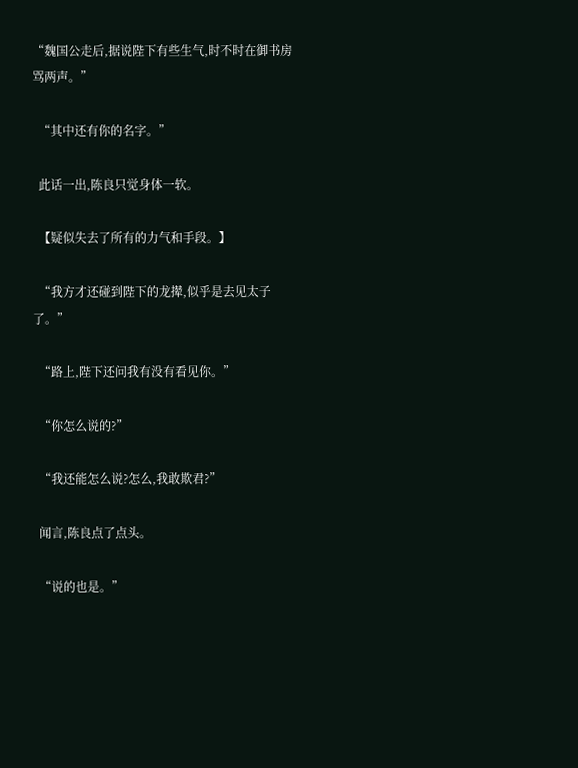“魏国公走后,据说陛下有些生气,时不时在御书房骂两声。”

  “其中还有你的名字。”

  此话一出,陈良只觉身体一软。

  【疑似失去了所有的力气和手段。】

  “我方才还碰到陛下的龙撵,似乎是去见太子了。”

  “路上,陛下还问我有没有看见你。”

  “你怎么说的?”

  “我还能怎么说?怎么,我敢欺君?”

  闻言,陈良点了点头。

  “说的也是。”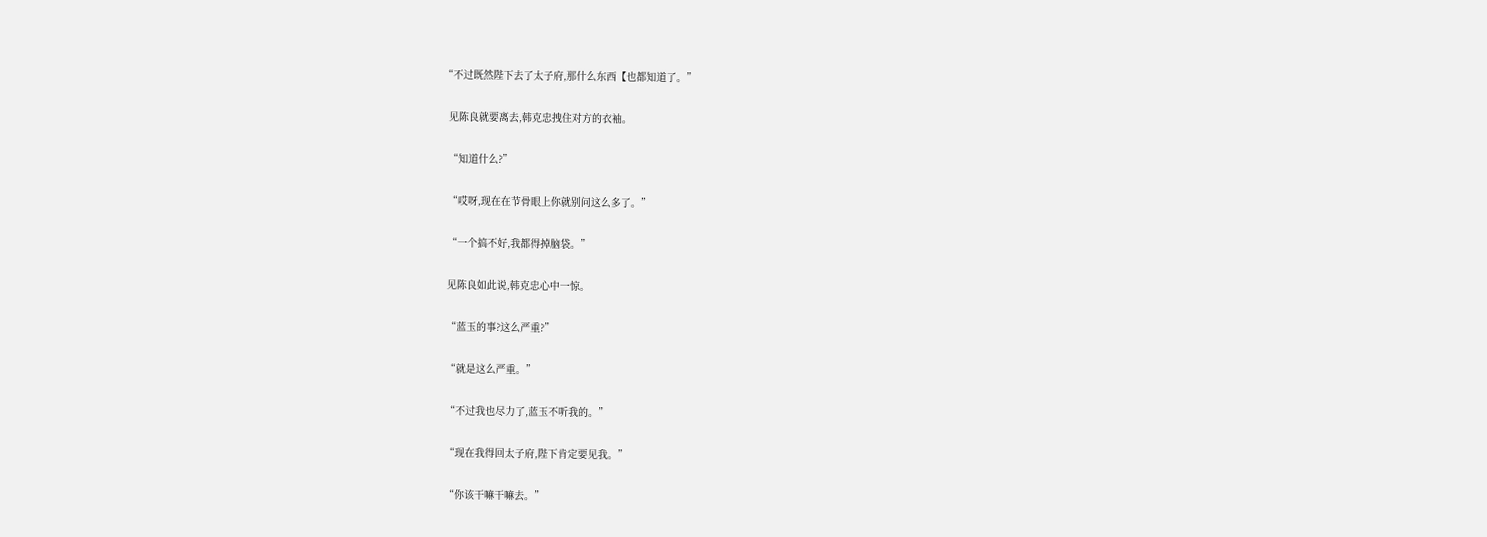“不过既然陛下去了太子府,那什么东西【也都知道了。”

  见陈良就要离去,韩克忠拽住对方的衣袖。

  “知道什么?”

  “哎呀,现在在节骨眼上你就别问这么多了。”

  “一个搞不好,我都得掉脑袋。”

  见陈良如此说,韩克忠心中一惊。

  “蓝玉的事?这么严重?”

  “就是这么严重。”

  “不过我也尽力了,蓝玉不听我的。”

  “现在我得回太子府,陛下肯定要见我。”

  “你该干嘛干嘛去。”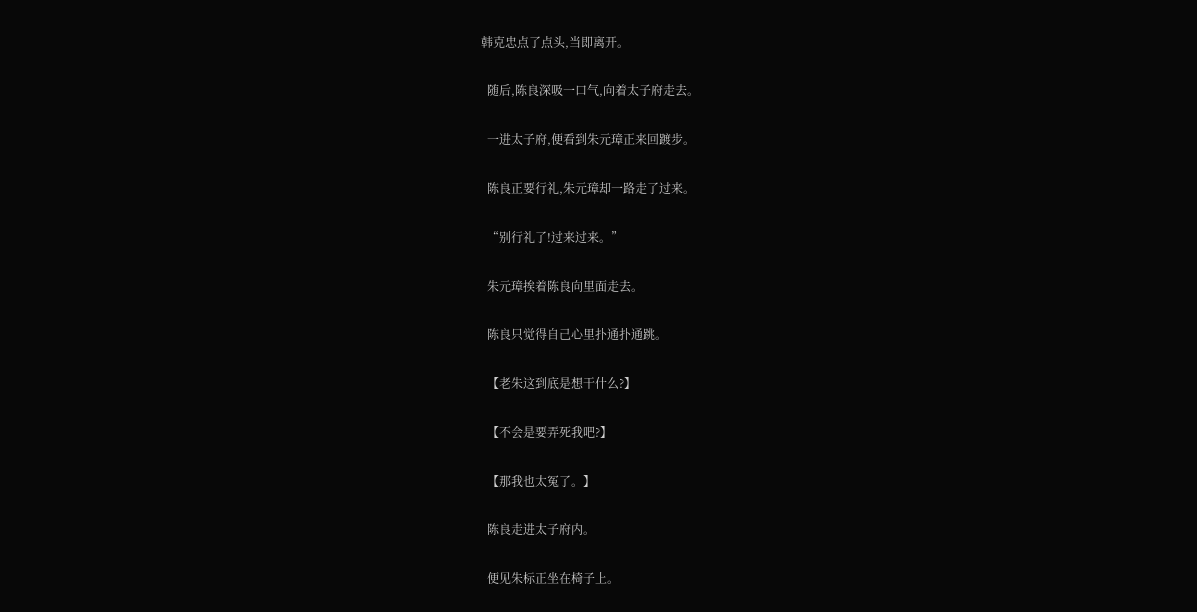韩克忠点了点头,当即离开。

  随后,陈良深吸一口气,向着太子府走去。

  一进太子府,便看到朱元璋正来回踱步。

  陈良正要行礼,朱元璋却一路走了过来。

  “别行礼了!过来过来。”

  朱元璋挨着陈良向里面走去。

  陈良只觉得自己心里扑通扑通跳。

  【老朱这到底是想干什么?】

  【不会是要弄死我吧?】

  【那我也太冤了。】

  陈良走进太子府内。

  便见朱标正坐在椅子上。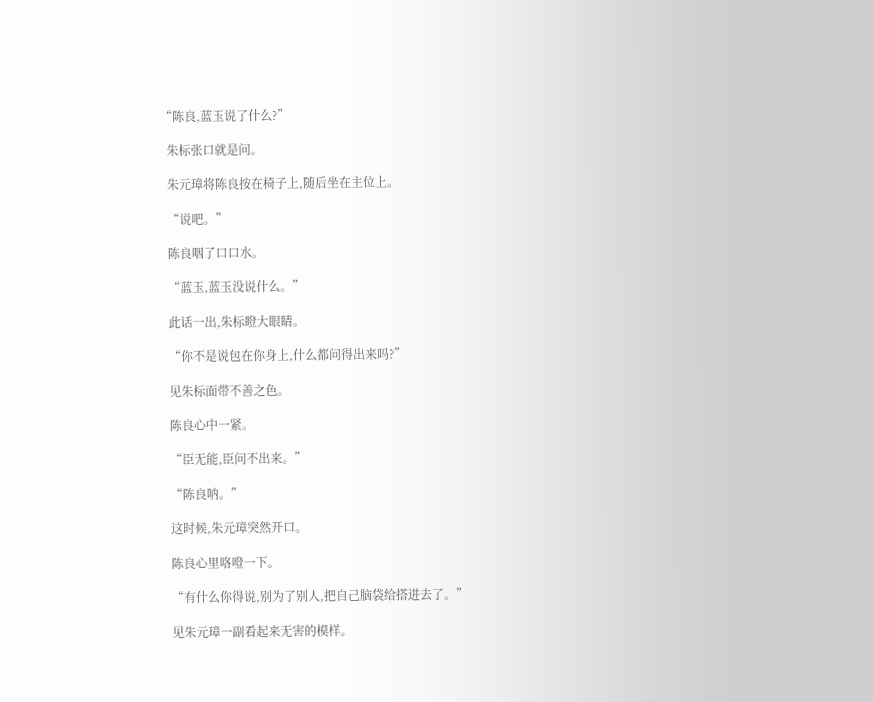“陈良,蓝玉说了什么?”

  朱标张口就是问。

  朱元璋将陈良按在椅子上,随后坐在主位上。

  “说吧。”

  陈良咽了口口水。

  “蓝玉,蓝玉没说什么。”

  此话一出,朱标瞪大眼睛。

  “你不是说包在你身上,什么都问得出来吗?”

  见朱标面带不善之色。

  陈良心中一紧。

  “臣无能,臣问不出来。”

  “陈良呐。”

  这时候,朱元璋突然开口。

  陈良心里咯噔一下。

  “有什么你得说,别为了别人,把自己脑袋给搭进去了。”

  见朱元璋一副看起来无害的模样。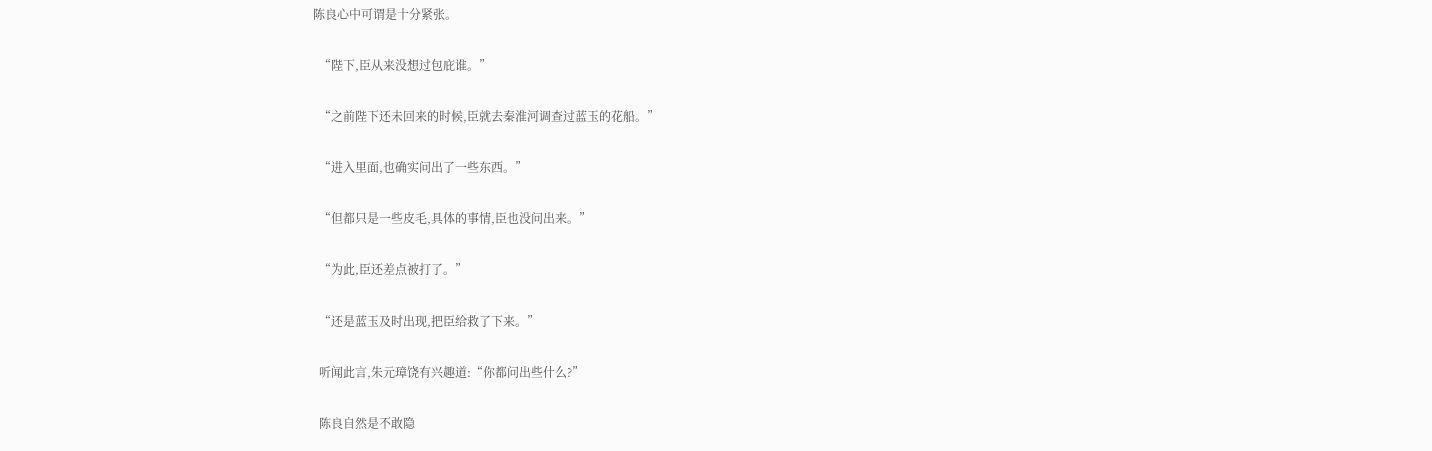陈良心中可谓是十分紧张。

  “陛下,臣从来没想过包庇谁。”

  “之前陛下还未回来的时候,臣就去秦淮河调查过蓝玉的花船。”

  “进入里面,也确实问出了一些东西。”

  “但都只是一些皮毛,具体的事情,臣也没问出来。”

  “为此,臣还差点被打了。”

  “还是蓝玉及时出现,把臣给救了下来。”

  听闻此言,朱元璋饶有兴趣道:“你都问出些什么?”

  陈良自然是不敢隐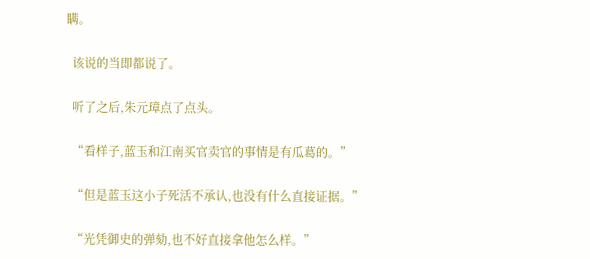瞒。

  该说的当即都说了。

  听了之后,朱元璋点了点头。

  “看样子,蓝玉和江南买官卖官的事情是有瓜葛的。”

  “但是蓝玉这小子死活不承认,也没有什么直接证据。”

  “光凭御史的弹劾,也不好直接拿他怎么样。”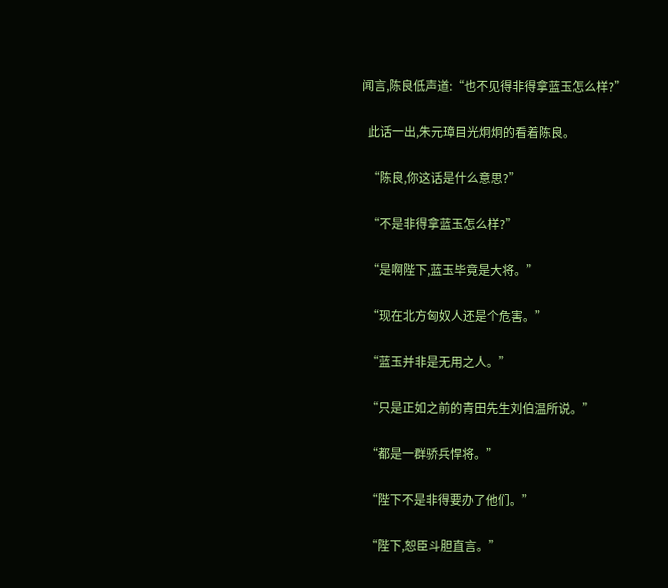闻言,陈良低声道:“也不见得非得拿蓝玉怎么样?”

  此话一出,朱元璋目光炯炯的看着陈良。

  “陈良,你这话是什么意思?”

  “不是非得拿蓝玉怎么样?”

  “是啊陛下,蓝玉毕竟是大将。”

  “现在北方匈奴人还是个危害。”

  “蓝玉并非是无用之人。”

  “只是正如之前的青田先生刘伯温所说。”

  “都是一群骄兵悍将。”

  “陛下不是非得要办了他们。”

  “陛下,恕臣斗胆直言。”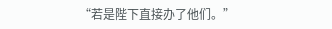“若是陛下直接办了他们。”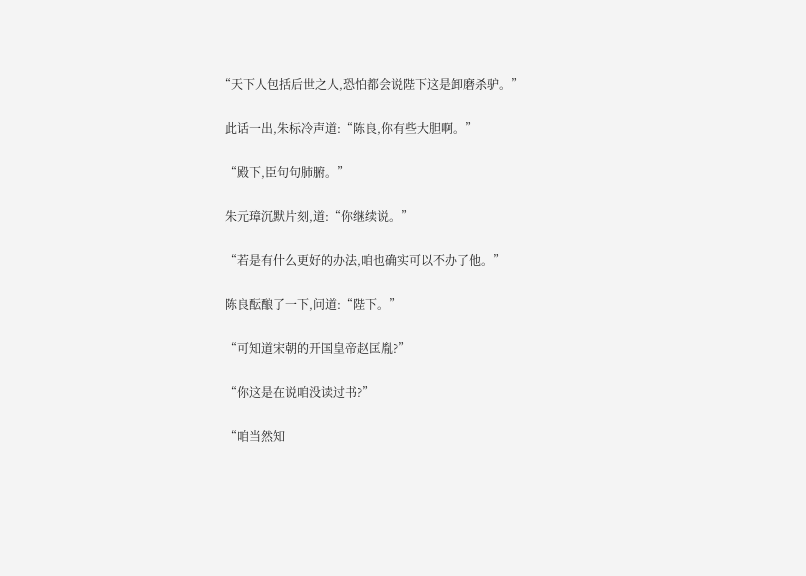“天下人包括后世之人,恐怕都会说陛下这是卸磨杀驴。”

  此话一出,朱标冷声道:“陈良,你有些大胆啊。”

  “殿下,臣句句肺腑。”

  朱元璋沉默片刻,道:“你继续说。”

  “若是有什么更好的办法,咱也确实可以不办了他。”

  陈良酝酿了一下,问道:“陛下。”

  “可知道宋朝的开国皇帝赵匡胤?”

  “你这是在说咱没读过书?”

  “咱当然知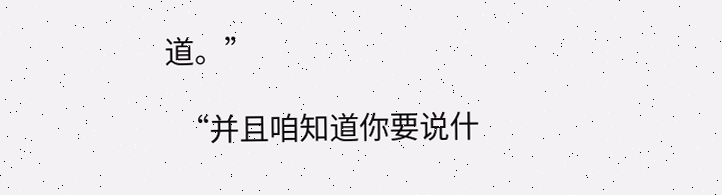道。”

  “并且咱知道你要说什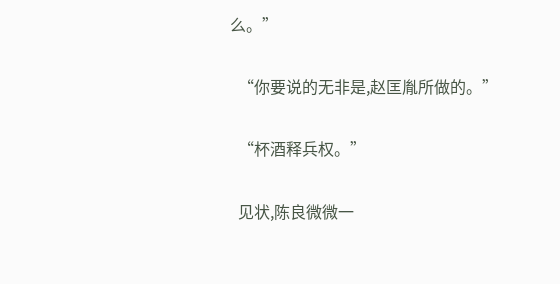么。”

  “你要说的无非是,赵匡胤所做的。”

  “杯酒释兵权。”

  见状,陈良微微一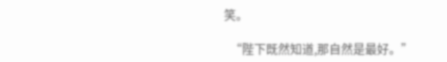笑。

  “陛下既然知道,那自然是最好。”